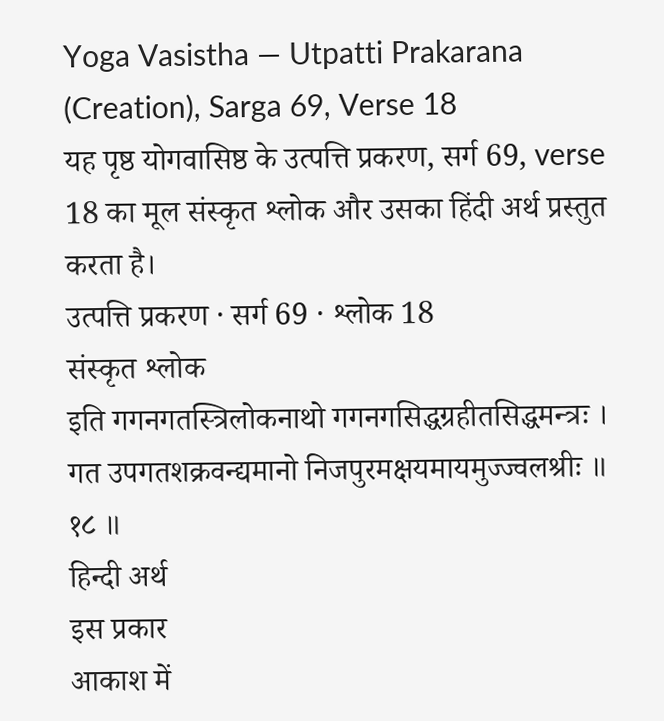Yoga Vasistha — Utpatti Prakarana (Creation), Sarga 69, Verse 18
यह पृष्ठ योगवासिष्ठ के उत्पत्ति प्रकरण, सर्ग 69, verse 18 का मूल संस्कृत श्लोक और उसका हिंदी अर्थ प्रस्तुत करता है।
उत्पत्ति प्रकरण · सर्ग 69 · श्लोक 18
संस्कृत श्लोक
इति गगनगतस्त्रिलोकनाथो गगनगसिद्धग्रहीतसिद्धमन्त्रः ।
गत उपगतशक्रवन्द्यमानो निजपुरमक्षयमायमुज्ज्वलश्रीः ॥ १८ ॥
हिन्दी अर्थ
इस प्रकार
आकाश में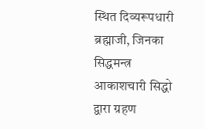स्थित दिव्यरूपधारी ब्रह्माजी, जिनका सिद्धमन्त्र आकाशचारी सिद्धो द्वारा ग्रहण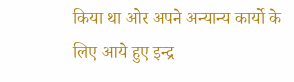किया था ओर अपने अन्यान्य कार्यो के लिए आये हुए इन्द्र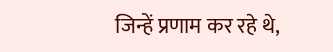जिन्हें प्रणाम कर रहे थे,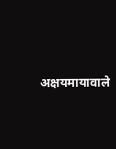अक्षयमायावाले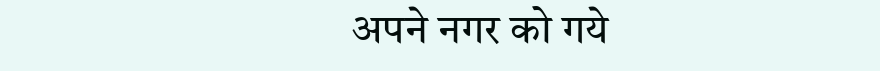अपने नगर को गये